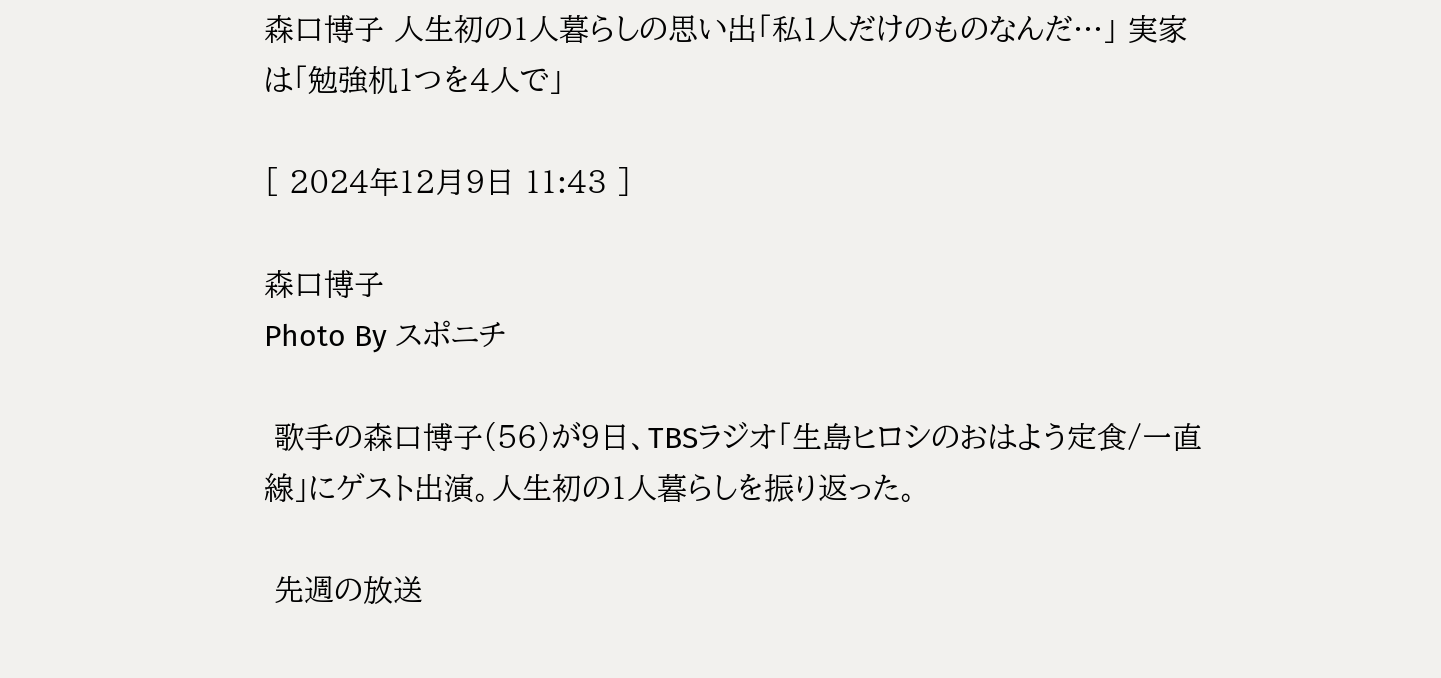森口博子 人生初の1人暮らしの思い出「私1人だけのものなんだ…」 実家は「勉強机1つを4人で」

[ 2024年12月9日 11:43 ]

森口博子
Photo By スポニチ

 歌手の森口博子(56)が9日、TBSラジオ「生島ヒロシのおはよう定食/一直線」にゲスト出演。人生初の1人暮らしを振り返った。

 先週の放送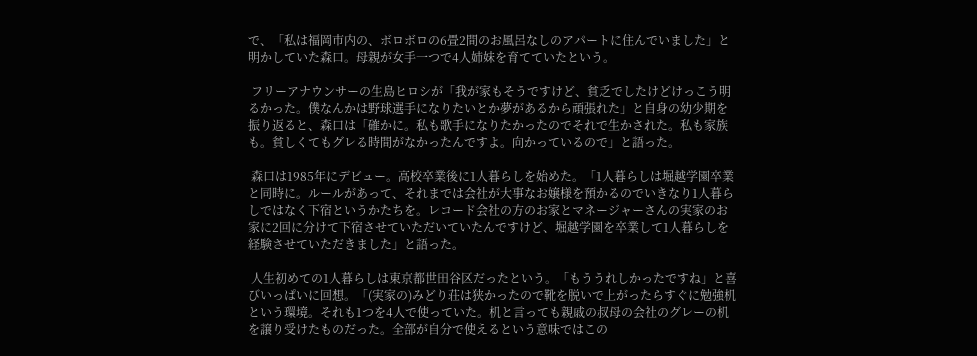で、「私は福岡市内の、ボロボロの6畳2間のお風呂なしのアパートに住んでいました」と明かしていた森口。母親が女手一つで4人姉妹を育てていたという。

 フリーアナウンサーの生島ヒロシが「我が家もそうですけど、貧乏でしたけどけっこう明るかった。僕なんかは野球選手になりたいとか夢があるから頑張れた」と自身の幼少期を振り返ると、森口は「確かに。私も歌手になりたかったのでそれで生かされた。私も家族も。貧しくてもグレる時間がなかったんですよ。向かっているので」と語った。

 森口は1985年にデビュー。高校卒業後に1人暮らしを始めた。「1人暮らしは堀越学園卒業と同時に。ルールがあって、それまでは会社が大事なお嬢様を預かるのでいきなり1人暮らしではなく下宿というかたちを。レコード会社の方のお家とマネージャーさんの実家のお家に2回に分けて下宿させていただいていたんですけど、堀越学園を卒業して1人暮らしを経験させていただきました」と語った。

 人生初めての1人暮らしは東京都世田谷区だったという。「もううれしかったですね」と喜びいっぱいに回想。「(実家の)みどり荘は狭かったので靴を脱いで上がったらすぐに勉強机という環境。それも1つを4人で使っていた。机と言っても親戚の叔母の会社のグレーの机を譲り受けたものだった。全部が自分で使えるという意味ではこの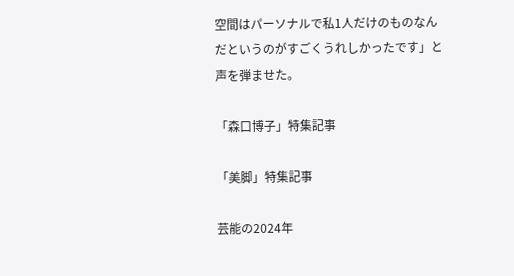空間はパーソナルで私1人だけのものなんだというのがすごくうれしかったです」と声を弾ませた。

「森口博子」特集記事

「美脚」特集記事

芸能の2024年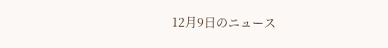12月9日のニュース